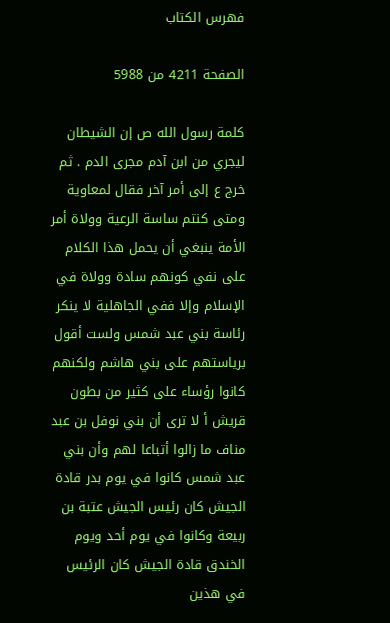فهرس الكتاب

الصفحة 4211 من 5988

كلمة رسول الله ص إن الشيطان ليجري من ابن آدم مجرى الدم . ثم خرج ع إلى أمر آخر فقال لمعاوية ومتى كنتم ساسة الرعية وولاة أمر الأمة ينبغي أن يحمل هذا الكلام على نفي كونهم سادة وولاة في الإسلام وإلا ففي الجاهلية لا ينكر رئاسة بني عبد شمس ولست أقول برياستهم على بني هاشم ولكنهم كانوا رؤساء على كثير من بطون قريش أ لا ترى أن بني نوفل بن عبد مناف ما زالوا أتباعا لهم وأن بني عبد شمس كانوا في يوم بدر قادة الجيش كان رئيس الجيش عتبة بن ربيعة وكانوا في يوم أحد ويوم الخندق قادة الجيش كان الرئيس في هذين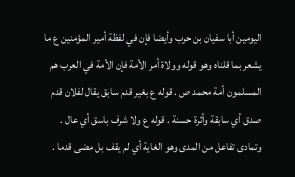اليومين أبا سفيان بن حرب وأيضا فإن في لفظة أمير المؤمنين ع ما يشعر بما قلناه وهو قوله وولاة أمر الأمة فإن الأمة في العرب هم المسلمون أمة محمد ص . قوله ع بغير قدم سابق يقال لفلان قدم صدق أي سابقة وأثرة حسنة . قوله ع ولا شرف باسق أي عال . وتمادى تفاعل من المدى وهو الغاية أي لم يقف بل مضى قدما .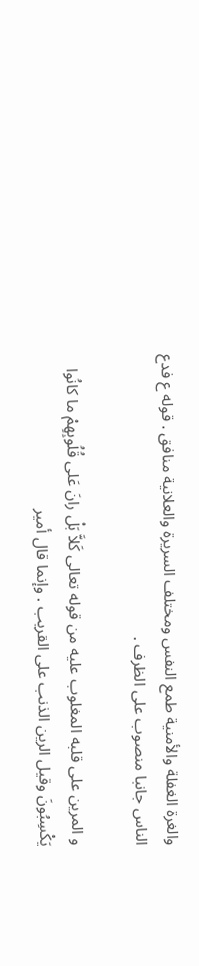والغرة الغفلة والأمنية طمع النفس ومختلف السريرة والعلانية منافق . قوله ع فدع الناس جانبا منصوب على الظرف .

و المرين على قلبه المغلوب عليه من قوله تعالى كَلاَّ بَلْ رانَ عَلى قُلُوبِهِمْ ما كانُوا يَكْسِبُونَ وقيل الرين الذنب على القريب . وإنما قال أمير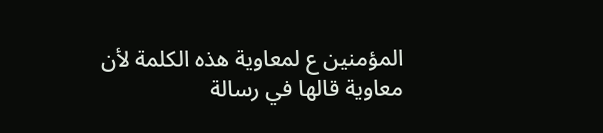المؤمنين ع لمعاوية هذه الكلمة لأن معاوية قالها في رسالة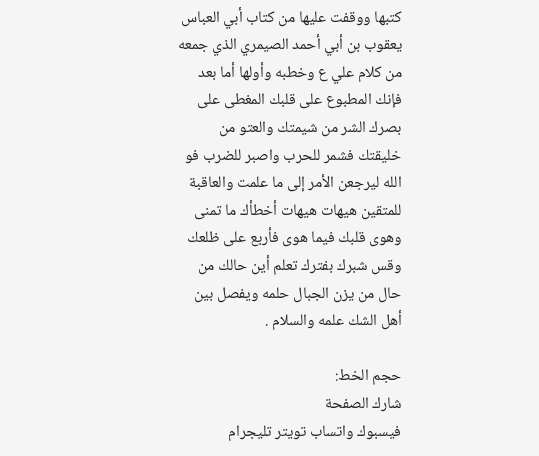كتبها ووقفت عليها من كتاب أبي العباس يعقوب بن أبي أحمد الصيمري الذي جمعه من كلام علي ع وخطبه وأولها أما بعد فإنك المطبوع على قلبك المغطى على بصرك الشر من شيمتك والعتو من خليقتك فشمر للحرب واصبر للضرب فو الله ليرجعن الأمر إلى ما علمت والعاقبة للمتقين هيهات هيهات أخطأك ما تمنى وهوى قلبك فيما هوى فأربع على ظلعك وقس شبرك بفترك تعلم أين حالك من حال من يزن الجبال حلمه ويفصل بين أهل الشك علمه والسلام .

حجم الخط:
شارك الصفحة
فيسبوك واتساب تويتر تليجرام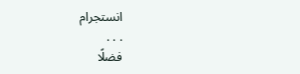انستجرام
. . .
فضلًا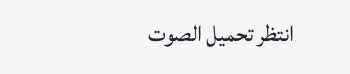انتظر تحميل الصوت